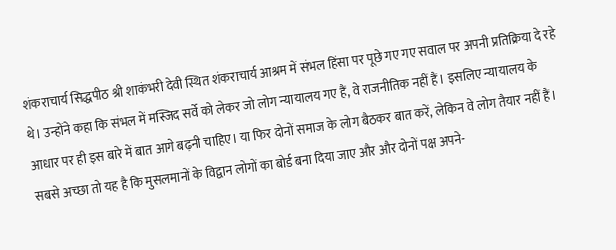शंकराचार्य सिद्धपीठ श्री शाकंभरी देवी स्थित शंकराचार्य आश्रम में संभल हिंसा पर पूछे गए गए सवाल पर अपनी प्रतिक्रिया दे रहे थे। उन्होंने कहा कि संभल में मस्जिद सर्वे को लेकर जो लोग न्यायालय गए हैं, वे राजनीतिक नहीं हैं। इसलिए न्यायालय के आधार पर ही इस बारे में बात आगे बढ़नी चाहिए। या फिर दोनों समाज के लोग बैठकर बात करें, लेकिन वे लोग तैयार नहीं हैं। सबसे अच्छा तो यह है कि मुसलमानों के विद्वान लोगों का बोर्ड बना दिया जाए और और दोनों पक्ष अपने-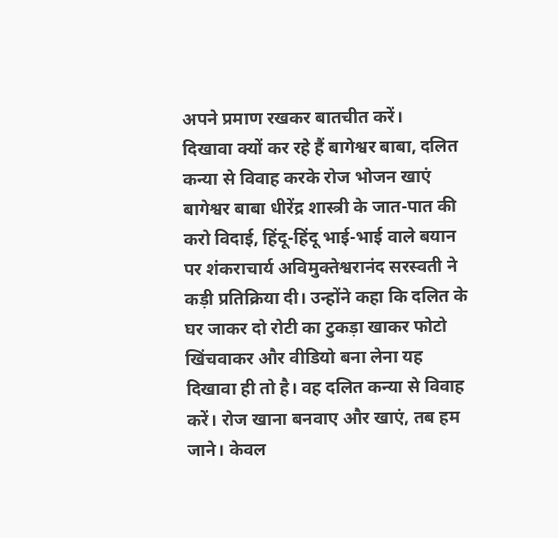अपने प्रमाण रखकर बातचीत करें।
दिखावा क्यों कर रहे हैं बागेश्वर बाबा, दलित कन्या से विवाह करके रोज भोजन खाएं
बागेश्वर बाबा धीरेंद्र शास्त्री के जात-पात की करो विदाई, हिंदू-हिंदू भाई-भाई वाले बयान पर शंकराचार्य अविमुक्तेश्वरानंद सरस्वती ने कड़ी प्रतिक्रिया दी। उन्होंने कहा कि दलित के घर जाकर दो रोटी का टुकड़ा खाकर फोटो खिंचवाकर और वीडियो बना लेना यह दिखावा ही तो है। वह दलित कन्या से विवाह करें। रोज खाना बनवाए और खाएं, तब हम जाने। केवल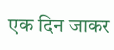एक दिन जाकर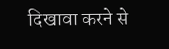दिखावा करने से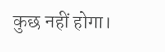कुछ नहीं होगा।